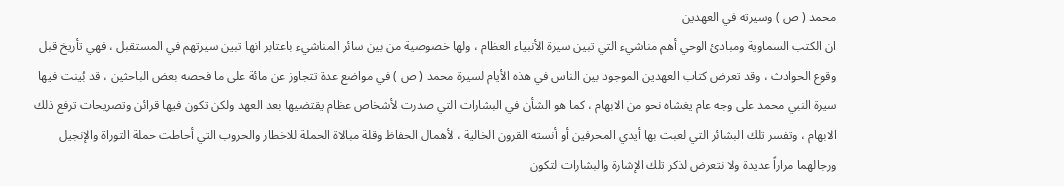محمد ( ص ) وسيرته في العهدين
ان الكتب السماوية ومبادئ الوحي أهم مناشيء التي تبين سيرة الأنبياء العظام ، ولها خصوصية من بين سائر المناشيء باعتابر انها تبين سيرتهم في المستقبل ، فهي تأريخ قبل وقوع الحوادث ، وقد تعرض كتاب العهدين الموجود بين الناس في هذه الأيام لسيرة محمد ( ص ) في مواضع عدة تتجاوز عن مائة على ما فحصه بعض الباحثين ، قد بُينت فيها سيرة النبي محمد على وجه عام يغشاه نحو من الابهام ، كما هو الشأن في البشارات التي صدرت لأشخاص عظام يقتضيها بعد العهد ولكن تكون فيها قرائن وتصريحات ترفع ذلك الابهام ، وتفسر تلك البشائر التي لعبت بها أيدي المحرفين أو أنسته القرون الخالية ، لأهمال الحفاظ وقلة مبالاة الحملة للاخطار والحروب التي أحاطت حملة التوراة والإنجيل ورجالهما مراراً عديدة ولا نتعرض لذكر تلك الإشارة والبشارات لتكون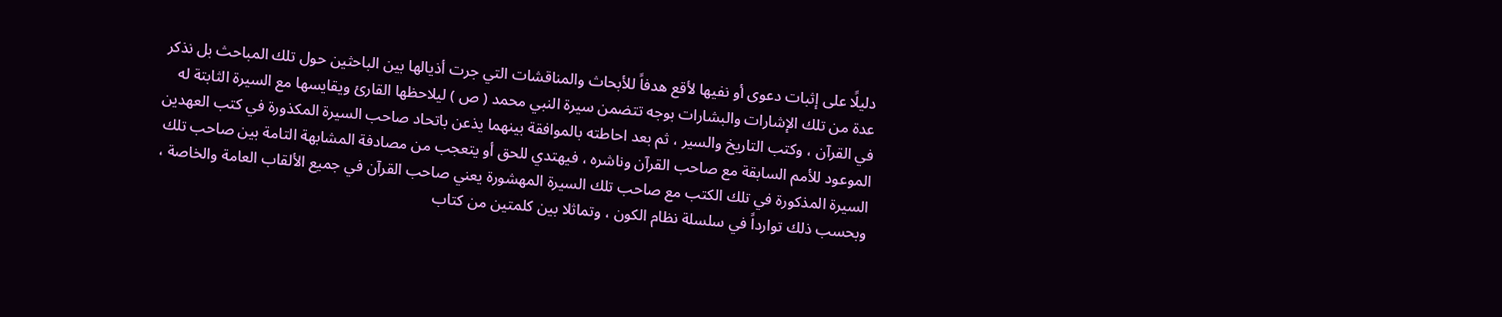دليلًا على إثبات دعوى أو نفيها لأقع هدفاً للأبحاث والمناقشات التي جرت أذيالها بين الباحثين حول تلك المباحث بل نذكر عدة من تلك الإشارات والبشارات بوجه تتضمن سيرة النبي محمد ( ص ) ليلاحظها القارئ ويقايسها مع السيرة الثابتة له في القرآن ، وكتب التاريخ والسير ، ثم بعد احاطته بالموافقة بينهما يذعن باتحاد صاحب السيرة المكذورة في كتب العهدين الموعود للأمم السابقة مع صاحب القرآن وناشره ، فيهتدي للحق أو يتعجب من مصادفة المشابهة التامة بين صاحب تلك السيرة المذكورة في تلك الكتب مع صاحب تلك السيرة المهشورة يعني صاحب القرآن في جميع الألقاب العامة والخاصة ، وبحسب ذلك توارداً في سلسلة نظام الكون ، وتماثلا بين كلمتين من كتاب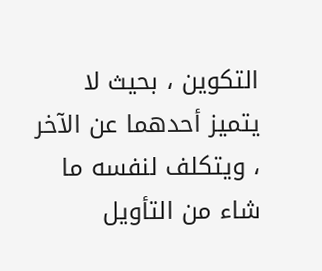التكوين ، بحيث لا يتميز أحدهما عن الآخر ، ويتكلف لنفسه ما شاء من التأويل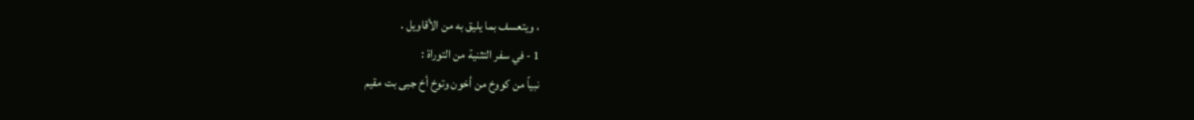، ويتعسف بما يليق به من الأقاويل .
1 - في سفر التثنية من التوراة :
نبياً من كووخ من أخون وتوخ أخ جبى بت مقيم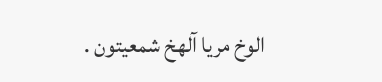الوخ مريا آلهخ شمعيتون .